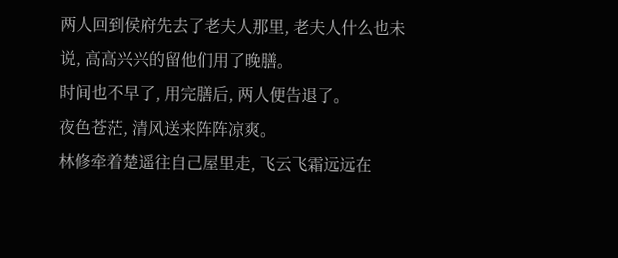两人回到侯府先去了老夫人那里, 老夫人什么也未说, 高高兴兴的留他们用了晚膳。
时间也不早了, 用完膳后, 两人便告退了。
夜色苍茫, 清风送来阵阵凉爽。
林修牵着楚遥往自己屋里走, 飞云飞霜远远在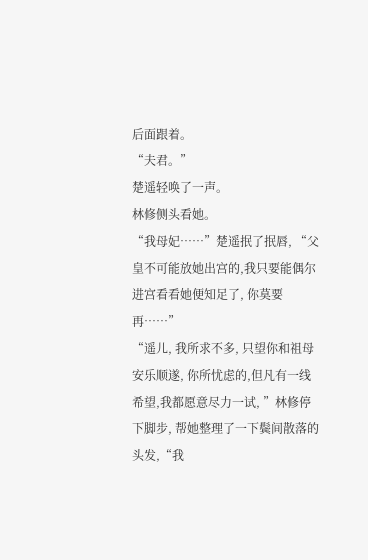后面跟着。
“夫君。”
楚遥轻唤了一声。
林修侧头看她。
“我母妃……”楚遥抿了抿唇, “父皇不可能放她出宫的,我只要能偶尔进宫看看她便知足了, 你莫要再……”
“遥儿, 我所求不多, 只望你和祖母安乐顺遂, 你所忧虑的,但凡有一线希望,我都愿意尽力一试, ”林修停下脚步, 帮她整理了一下鬓间散落的头发,“我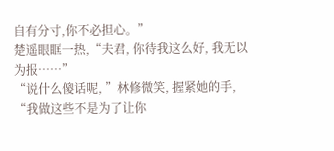自有分寸,你不必担心。”
楚遥眼眶一热,“夫君, 你待我这么好, 我无以为报……”
“说什么傻话呢, ”林修微笑, 握紧她的手, “我做这些不是为了让你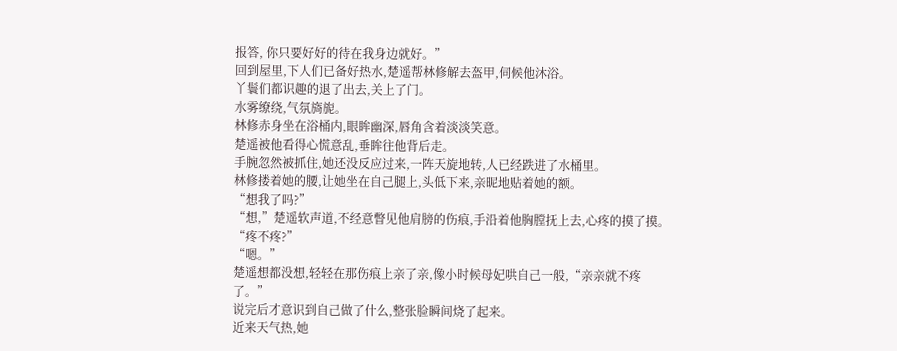报答, 你只要好好的待在我身边就好。”
回到屋里,下人们已备好热水,楚遥帮林修解去盔甲,伺候他沐浴。
丫鬟们都识趣的退了出去,关上了门。
水雾缭绕,气氛旖旎。
林修赤身坐在浴桶内,眼眸幽深,唇角含着淡淡笑意。
楚遥被他看得心慌意乱,垂眸往他背后走。
手腕忽然被抓住,她还没反应过来,一阵天旋地转,人已经跌进了水桶里。
林修搂着她的腰,让她坐在自己腿上,头低下来,亲昵地贴着她的额。
“想我了吗?”
“想,”楚遥软声道,不经意瞥见他肩膀的伤痕,手沿着他胸膛抚上去,心疼的摸了摸。
“疼不疼?”
“嗯。”
楚遥想都没想,轻轻在那伤痕上亲了亲,像小时候母妃哄自己一般,“亲亲就不疼了。”
说完后才意识到自己做了什么,整张脸瞬间烧了起来。
近来天气热,她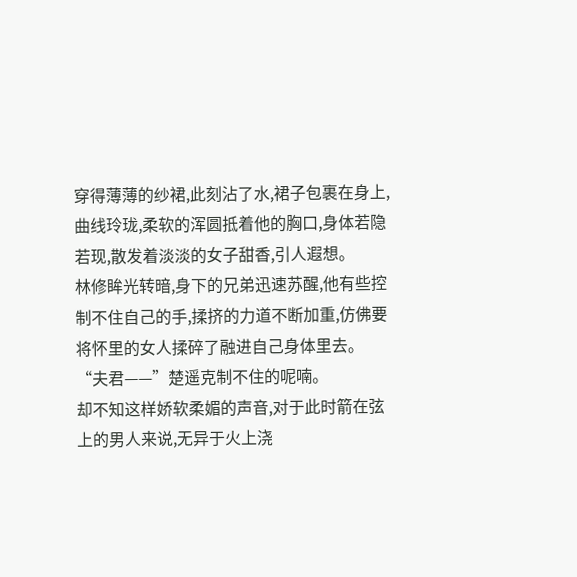穿得薄薄的纱裙,此刻沾了水,裙子包裹在身上,曲线玲珑,柔软的浑圆抵着他的胸口,身体若隐若现,散发着淡淡的女子甜香,引人遐想。
林修眸光转暗,身下的兄弟迅速苏醒,他有些控制不住自己的手,揉挤的力道不断加重,仿佛要将怀里的女人揉碎了融进自己身体里去。
“夫君——”楚遥克制不住的呢喃。
却不知这样娇软柔媚的声音,对于此时箭在弦上的男人来说,无异于火上浇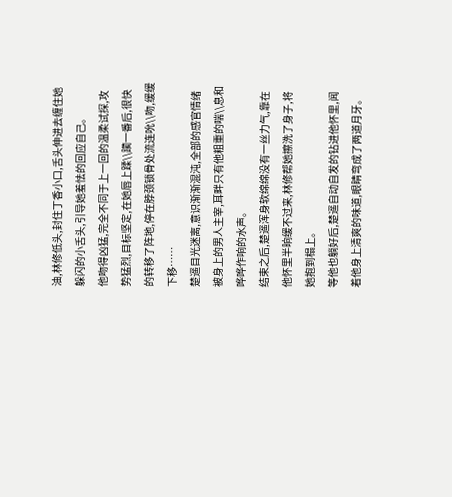油,林修低头,封住丁香小口,舌头伸进去缠住她躲闪的小舌头,引导她羞怯的回应自己。
他吻得凶猛,完全不同于上一回的温柔试探,攻势猛烈,目标坚定,在她唇上蹂\\躏一番后,很快的转移了阵地,停在脖颈锁骨处流连吮\\吻,缓缓下移……
楚遥目光迷离,意识渐渐混沌,全部的感官情绪被身上的男人主宰,耳畔只有他粗重的喘\\息和哗哗作响的水声。
结束之后,楚遥浑身软绵绵没有一丝力气,靠在他怀里半晌缓不过来,林修帮她擦洗了身子,将她抱到榻上。
等他也躺好后,楚遥自动自发的钻进他怀里,闻着他身上清爽的味道,眼睛弯成了两道月牙。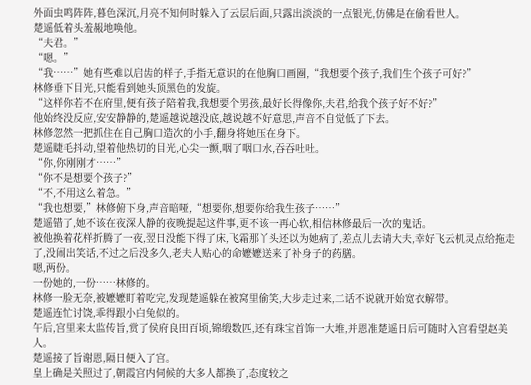外面虫鸣阵阵,暮色深沉,月亮不知何时躲入了云层后面,只露出淡淡的一点银光,仿佛是在偷看世人。
楚遥低着头羞赧地唤他。
“夫君。”
“嗯。”
“我……”她有些难以启齿的样子,手指无意识的在他胸口画圈,“我想要个孩子,我们生个孩子可好?”
林修垂下目光,只能看到她头顶黑色的发旋。
“这样你若不在府里,便有孩子陪着我,我想要个男孩,最好长得像你,夫君,给我个孩子好不好?”
他始终没反应,安安静静的,楚遥越说越没底,越说越不好意思,声音不自觉低了下去。
林修忽然一把抓住在自己胸口造次的小手,翻身将她压在身下。
楚遥睫毛抖动,望着他热切的目光,心尖一颤,咽了咽口水,吞吞吐吐。
“你,你刚刚才……”
“你不是想要个孩子?”
“不,不用这么着急。”
“我也想要,”林修俯下身,声音暗哑,“想要你,想要你给我生孩子……”
楚遥错了,她不该在夜深人静的夜晚提起这件事,更不该一再心软,相信林修最后一次的鬼话。
被他换着花样折腾了一夜,翌日没能下得了床,飞霜那丫头还以为她病了,差点儿去请大夫,幸好飞云机灵点给拖走了,没闹出笑话,不过之后没多久,老夫人贴心的命嬷嬷送来了补身子的药膳。
嗯,两份。
一份她的,一份……林修的。
林修一脸无奈,被嬷嬷盯着吃完,发现楚遥躲在被窝里偷笑,大步走过来,二话不说就开始宽衣解带。
楚遥连忙讨饶,乖得跟小白兔似的。
午后,宫里来太监传旨,赏了侯府良田百顷,锦缎数匹,还有珠宝首饰一大堆,并恩准楚遥日后可随时入宫看望赵美人。
楚遥接了旨谢恩,隔日便入了宫。
皇上确是关照过了,朝霞宫内伺候的大多人都换了,态度较之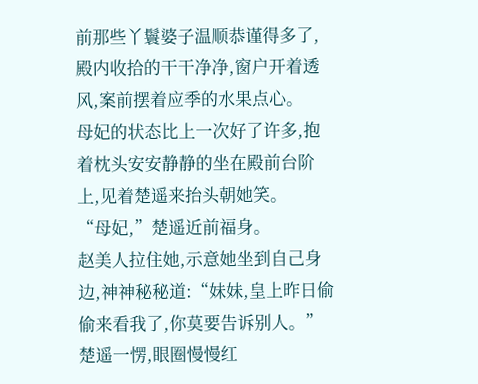前那些丫鬟婆子温顺恭谨得多了,殿内收拾的干干净净,窗户开着透风,案前摆着应季的水果点心。
母妃的状态比上一次好了许多,抱着枕头安安静静的坐在殿前台阶上,见着楚遥来抬头朝她笑。
“母妃,”楚遥近前福身。
赵美人拉住她,示意她坐到自己身边,神神秘秘道:“妹妹,皇上昨日偷偷来看我了,你莫要告诉别人。”
楚遥一愣,眼圈慢慢红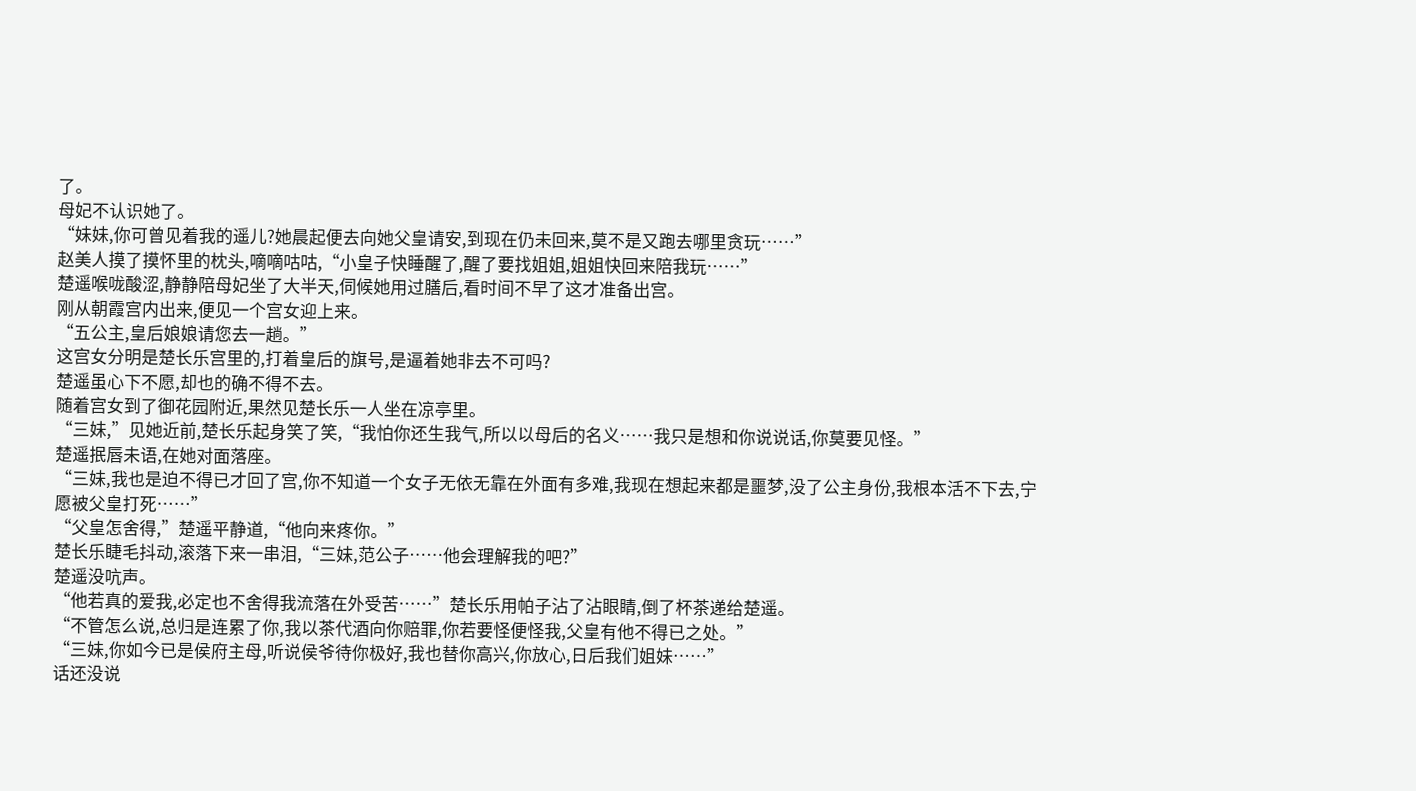了。
母妃不认识她了。
“妹妹,你可曾见着我的遥儿?她晨起便去向她父皇请安,到现在仍未回来,莫不是又跑去哪里贪玩……”
赵美人摸了摸怀里的枕头,嘀嘀咕咕,“小皇子快睡醒了,醒了要找姐姐,姐姐快回来陪我玩……”
楚遥喉咙酸涩,静静陪母妃坐了大半天,伺候她用过膳后,看时间不早了这才准备出宫。
刚从朝霞宫内出来,便见一个宫女迎上来。
“五公主,皇后娘娘请您去一趟。”
这宫女分明是楚长乐宫里的,打着皇后的旗号,是逼着她非去不可吗?
楚遥虽心下不愿,却也的确不得不去。
随着宫女到了御花园附近,果然见楚长乐一人坐在凉亭里。
“三妹,”见她近前,楚长乐起身笑了笑,“我怕你还生我气,所以以母后的名义……我只是想和你说说话,你莫要见怪。”
楚遥抿唇未语,在她对面落座。
“三妹,我也是迫不得已才回了宫,你不知道一个女子无依无靠在外面有多难,我现在想起来都是噩梦,没了公主身份,我根本活不下去,宁愿被父皇打死……”
“父皇怎舍得,”楚遥平静道,“他向来疼你。”
楚长乐睫毛抖动,滚落下来一串泪,“三妹,范公子……他会理解我的吧?”
楚遥没吭声。
“他若真的爱我,必定也不舍得我流落在外受苦……”楚长乐用帕子沾了沾眼睛,倒了杯茶递给楚遥。
“不管怎么说,总归是连累了你,我以茶代酒向你赔罪,你若要怪便怪我,父皇有他不得已之处。”
“三妹,你如今已是侯府主母,听说侯爷待你极好,我也替你高兴,你放心,日后我们姐妹……”
话还没说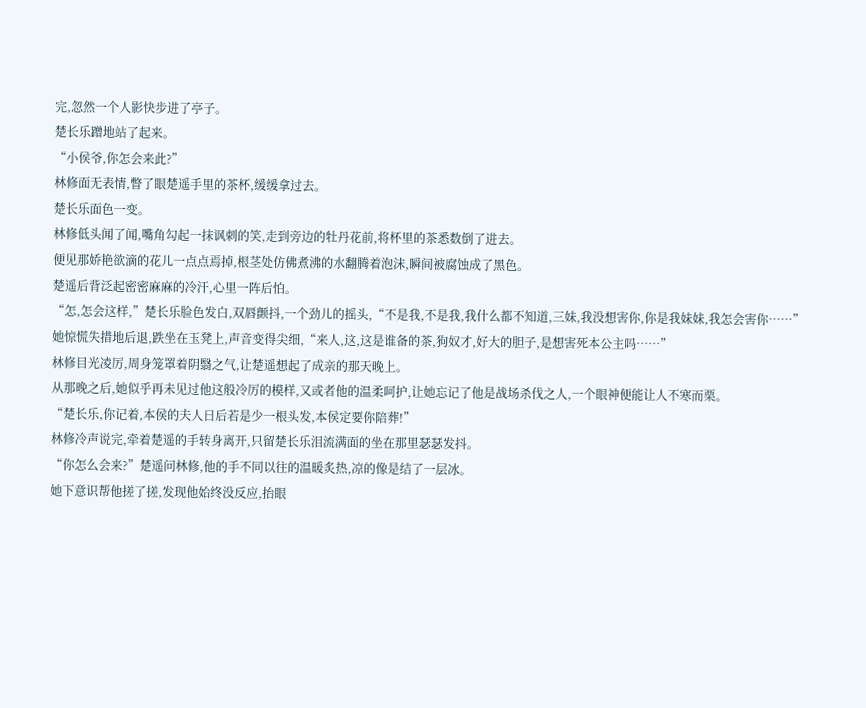完,忽然一个人影快步进了亭子。
楚长乐蹭地站了起来。
“小侯爷,你怎会来此?”
林修面无表情,瞥了眼楚遥手里的茶杯,缓缓拿过去。
楚长乐面色一变。
林修低头闻了闻,嘴角勾起一抹讽刺的笑,走到旁边的牡丹花前,将杯里的茶悉数倒了进去。
便见那娇艳欲滴的花儿一点点焉掉,根茎处仿佛煮沸的水翻腾着泡沫,瞬间被腐蚀成了黑色。
楚遥后背泛起密密麻麻的冷汗,心里一阵后怕。
“怎,怎会这样,”楚长乐脸色发白,双唇颤抖,一个劲儿的摇头,“不是我,不是我,我什么都不知道,三妹,我没想害你,你是我妹妹,我怎会害你……”
她惊慌失措地后退,跌坐在玉凳上,声音变得尖细,“来人,这,这是谁备的茶,狗奴才,好大的胆子,是想害死本公主吗……”
林修目光凌厉,周身笼罩着阴翳之气,让楚遥想起了成亲的那天晚上。
从那晚之后,她似乎再未见过他这般冷厉的模样,又或者他的温柔呵护,让她忘记了他是战场杀伐之人,一个眼神便能让人不寒而栗。
“楚长乐,你记着,本侯的夫人日后若是少一根头发,本侯定要你陪葬!”
林修冷声说完,牵着楚遥的手转身离开,只留楚长乐泪流满面的坐在那里瑟瑟发抖。
“你怎么会来?”楚遥问林修,他的手不同以往的温暖炙热,凉的像是结了一层冰。
她下意识帮他搓了搓,发现他始终没反应,抬眼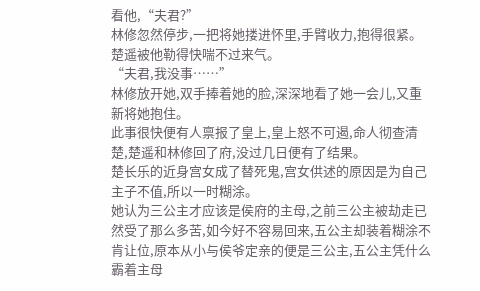看他,“夫君?”
林修忽然停步,一把将她搂进怀里,手臂收力,抱得很紧。
楚遥被他勒得快喘不过来气。
“夫君,我没事……”
林修放开她,双手捧着她的脸,深深地看了她一会儿,又重新将她抱住。
此事很快便有人禀报了皇上,皇上怒不可遏,命人彻查清楚,楚遥和林修回了府,没过几日便有了结果。
楚长乐的近身宫女成了替死鬼,宫女供述的原因是为自己主子不值,所以一时糊涂。
她认为三公主才应该是侯府的主母,之前三公主被劫走已然受了那么多苦,如今好不容易回来,五公主却装着糊涂不肯让位,原本从小与侯爷定亲的便是三公主,五公主凭什么霸着主母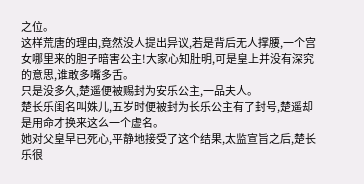之位。
这样荒唐的理由,竟然没人提出异议,若是背后无人撑腰,一个宫女哪里来的胆子暗害公主!大家心知肚明,可是皇上并没有深究的意思,谁敢多嘴多舌。
只是没多久,楚遥便被赐封为安乐公主,一品夫人。
楚长乐闺名叫姝儿,五岁时便被封为长乐公主有了封号,楚遥却是用命才换来这么一个虚名。
她对父皇早已死心,平静地接受了这个结果,太监宣旨之后,楚长乐很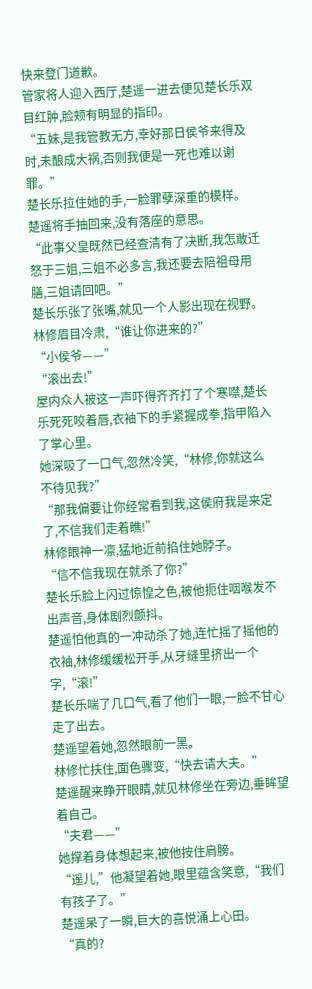快来登门道歉。
管家将人迎入西厅,楚遥一进去便见楚长乐双目红肿,脸颊有明显的指印。
“五妹,是我管教无方,幸好那日侯爷来得及时,未酿成大祸,否则我便是一死也难以谢罪。”
楚长乐拉住她的手,一脸罪孽深重的模样。
楚遥将手抽回来,没有落座的意思。
“此事父皇既然已经查清有了决断,我怎敢迁怒于三姐,三姐不必多言,我还要去陪祖母用膳,三姐请回吧。”
楚长乐张了张嘴,就见一个人影出现在视野。
林修眉目冷肃,“谁让你进来的?”
“小侯爷——”
“滚出去!”
屋内众人被这一声吓得齐齐打了个寒噤,楚长乐死死咬着唇,衣袖下的手紧握成拳,指甲陷入了掌心里。
她深吸了一口气,忽然冷笑,“林修,你就这么不待见我?”
“那我偏要让你经常看到我,这侯府我是来定了,不信我们走着瞧!”
林修眼神一凛,猛地近前掐住她脖子。
“信不信我现在就杀了你?”
楚长乐脸上闪过惊惶之色,被他扼住咽喉发不出声音,身体剧烈颤抖。
楚遥怕他真的一冲动杀了她,连忙摇了摇他的衣袖,林修缓缓松开手,从牙缝里挤出一个字,“滚!”
楚长乐喘了几口气,看了他们一眼,一脸不甘心走了出去。
楚遥望着她,忽然眼前一黑。
林修忙扶住,面色骤变,“快去请大夫。”
楚遥醒来睁开眼睛,就见林修坐在旁边,垂眸望着自己。
“夫君——”
她撑着身体想起来,被他按住肩膀。
“遥儿,”他凝望着她,眼里蕴含笑意,“我们有孩子了。”
楚遥呆了一瞬,巨大的喜悦涌上心田。
“真的?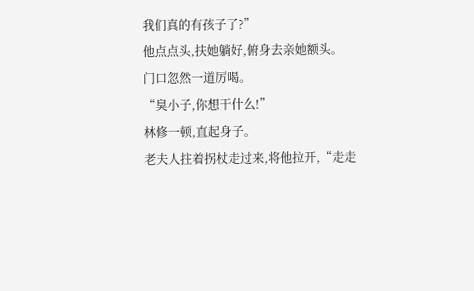我们真的有孩子了?”
他点点头,扶她躺好,俯身去亲她额头。
门口忽然一道厉喝。
“臭小子,你想干什么!”
林修一顿,直起身子。
老夫人拄着拐杖走过来,将他拉开,“走走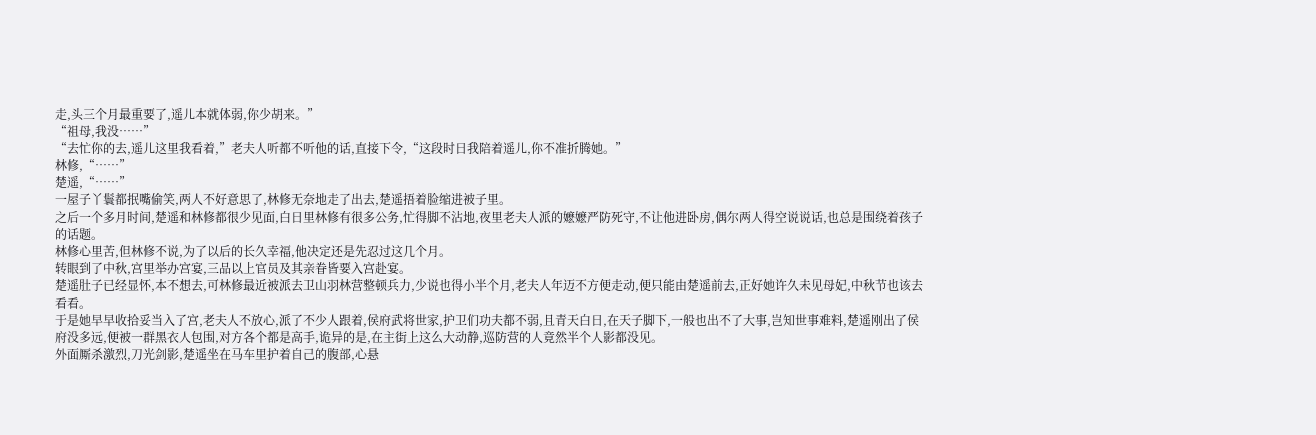走,头三个月最重要了,遥儿本就体弱,你少胡来。”
“祖母,我没……”
“去忙你的去,遥儿这里我看着,”老夫人听都不听他的话,直接下令,“这段时日我陪着遥儿,你不准折腾她。”
林修,“……”
楚遥,“……”
一屋子丫鬟都抿嘴偷笑,两人不好意思了,林修无奈地走了出去,楚遥捂着脸缩进被子里。
之后一个多月时间,楚遥和林修都很少见面,白日里林修有很多公务,忙得脚不沾地,夜里老夫人派的嬷嬷严防死守,不让他进卧房,偶尔两人得空说说话,也总是围绕着孩子的话题。
林修心里苦,但林修不说,为了以后的长久幸福,他决定还是先忍过这几个月。
转眼到了中秋,宫里举办宫宴,三品以上官员及其亲眷皆要入宫赴宴。
楚遥肚子已经显怀,本不想去,可林修最近被派去卫山羽林营整顿兵力,少说也得小半个月,老夫人年迈不方便走动,便只能由楚遥前去,正好她许久未见母妃,中秋节也该去看看。
于是她早早收拾妥当入了宫,老夫人不放心,派了不少人跟着,侯府武将世家,护卫们功夫都不弱,且青天白日,在天子脚下,一般也出不了大事,岂知世事难料,楚遥刚出了侯府没多远,便被一群黑衣人包围,对方各个都是高手,诡异的是,在主街上这么大动静,巡防营的人竟然半个人影都没见。
外面厮杀激烈,刀光剑影,楚遥坐在马车里护着自己的腹部,心悬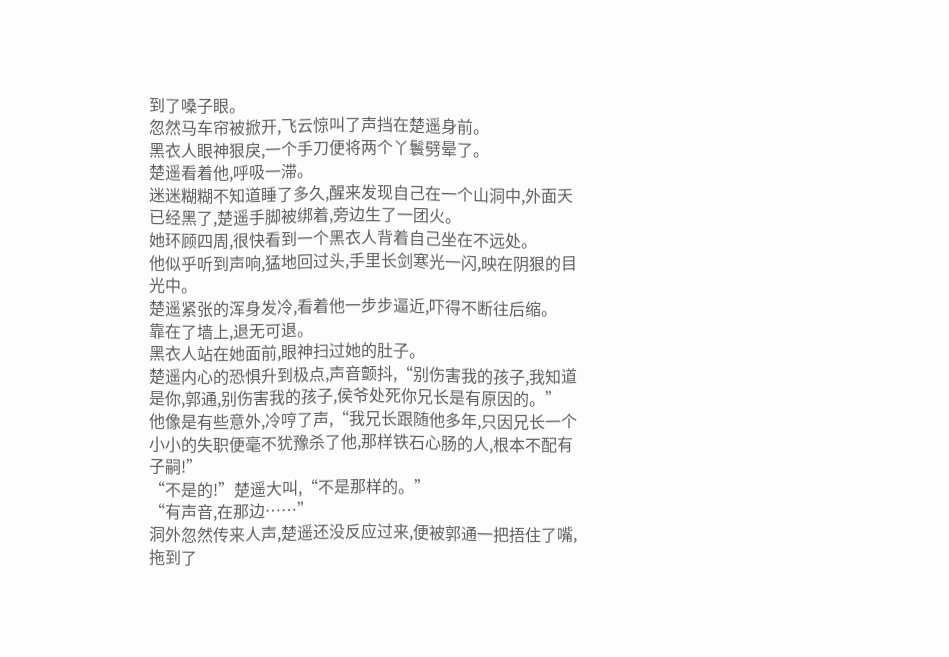到了嗓子眼。
忽然马车帘被掀开,飞云惊叫了声挡在楚遥身前。
黑衣人眼神狠戾,一个手刀便将两个丫鬟劈晕了。
楚遥看着他,呼吸一滞。
迷迷糊糊不知道睡了多久,醒来发现自己在一个山洞中,外面天已经黑了,楚遥手脚被绑着,旁边生了一团火。
她环顾四周,很快看到一个黑衣人背着自己坐在不远处。
他似乎听到声响,猛地回过头,手里长剑寒光一闪,映在阴狠的目光中。
楚遥紧张的浑身发冷,看着他一步步逼近,吓得不断往后缩。
靠在了墙上,退无可退。
黑衣人站在她面前,眼神扫过她的肚子。
楚遥内心的恐惧升到极点,声音颤抖,“别伤害我的孩子,我知道是你,郭通,别伤害我的孩子,侯爷处死你兄长是有原因的。”
他像是有些意外,冷哼了声,“我兄长跟随他多年,只因兄长一个小小的失职便毫不犹豫杀了他,那样铁石心肠的人,根本不配有子嗣!”
“不是的!”楚遥大叫,“不是那样的。”
“有声音,在那边……”
洞外忽然传来人声,楚遥还没反应过来,便被郭通一把捂住了嘴,拖到了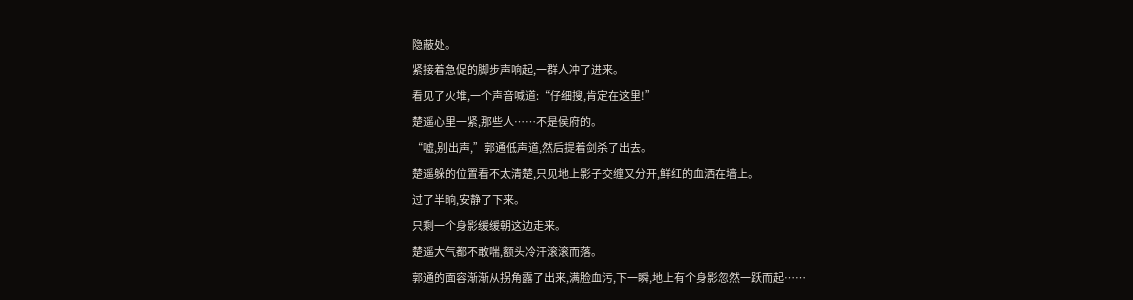隐蔽处。
紧接着急促的脚步声响起,一群人冲了进来。
看见了火堆,一个声音喊道:“仔细搜,肯定在这里!”
楚遥心里一紧,那些人……不是侯府的。
“嘘,别出声,”郭通低声道,然后提着剑杀了出去。
楚遥躲的位置看不太清楚,只见地上影子交缠又分开,鲜红的血洒在墙上。
过了半晌,安静了下来。
只剩一个身影缓缓朝这边走来。
楚遥大气都不敢喘,额头冷汗滚滚而落。
郭通的面容渐渐从拐角露了出来,满脸血污,下一瞬,地上有个身影忽然一跃而起……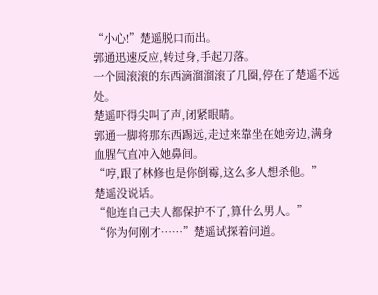“小心!”楚遥脱口而出。
郭通迅速反应,转过身,手起刀落。
一个圆滚滚的东西滴溜溜滚了几圈,停在了楚遥不远处。
楚遥吓得尖叫了声,闭紧眼睛。
郭通一脚将那东西踢远,走过来靠坐在她旁边,满身血腥气直冲入她鼻间。
“哼,跟了林修也是你倒霉,这么多人想杀他。”
楚遥没说话。
“他连自己夫人都保护不了,算什么男人。”
“你为何刚才……”楚遥试探着问道。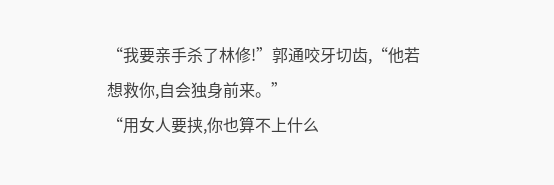“我要亲手杀了林修!”郭通咬牙切齿,“他若想救你,自会独身前来。”
“用女人要挟,你也算不上什么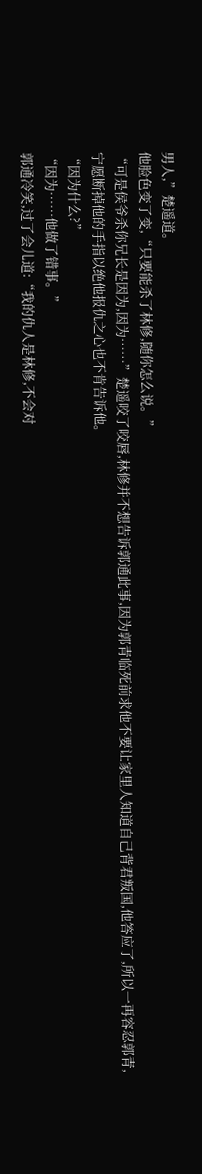男人,”楚遥道。
他脸色变了变,“只要能杀了林修,随你怎么说。”
“可是侯爷杀你兄长是因为,因为……”楚遥咬了咬唇,林修并不想告诉郭通此事,因为郭青临死前求他不要让家里人知道自己背君叛国,他答应了,所以一再容忍郭青,宁愿断掉他的手指以绝他报仇之心也不肯告诉他。
“因为什么?”
“因为……他做了错事。”
郭通冷笑,过了会儿道:“我的仇人是林修,不会对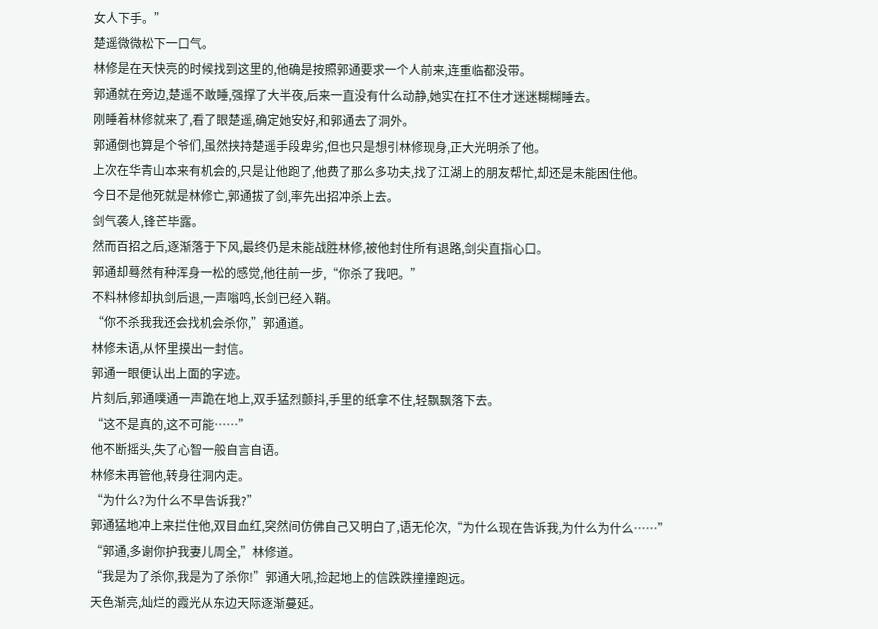女人下手。”
楚遥微微松下一口气。
林修是在天快亮的时候找到这里的,他确是按照郭通要求一个人前来,连重临都没带。
郭通就在旁边,楚遥不敢睡,强撑了大半夜,后来一直没有什么动静,她实在扛不住才迷迷糊糊睡去。
刚睡着林修就来了,看了眼楚遥,确定她安好,和郭通去了洞外。
郭通倒也算是个爷们,虽然挟持楚遥手段卑劣,但也只是想引林修现身,正大光明杀了他。
上次在华青山本来有机会的,只是让他跑了,他费了那么多功夫,找了江湖上的朋友帮忙,却还是未能困住他。
今日不是他死就是林修亡,郭通拔了剑,率先出招冲杀上去。
剑气袭人,锋芒毕露。
然而百招之后,逐渐落于下风,最终仍是未能战胜林修,被他封住所有退路,剑尖直指心口。
郭通却蓦然有种浑身一松的感觉,他往前一步,“你杀了我吧。”
不料林修却执剑后退,一声嗡鸣,长剑已经入鞘。
“你不杀我我还会找机会杀你,”郭通道。
林修未语,从怀里摸出一封信。
郭通一眼便认出上面的字迹。
片刻后,郭通噗通一声跪在地上,双手猛烈颤抖,手里的纸拿不住,轻飘飘落下去。
“这不是真的,这不可能……”
他不断摇头,失了心智一般自言自语。
林修未再管他,转身往洞内走。
“为什么?为什么不早告诉我?”
郭通猛地冲上来拦住他,双目血红,突然间仿佛自己又明白了,语无伦次,“为什么现在告诉我,为什么为什么……”
“郭通,多谢你护我妻儿周全,”林修道。
“我是为了杀你,我是为了杀你!”郭通大吼,捡起地上的信跌跌撞撞跑远。
天色渐亮,灿烂的霞光从东边天际逐渐蔓延。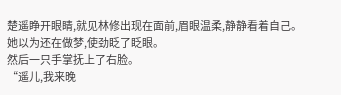楚遥睁开眼睛,就见林修出现在面前,眉眼温柔,静静看着自己。
她以为还在做梦,使劲眨了眨眼。
然后一只手掌抚上了右脸。
“遥儿,我来晚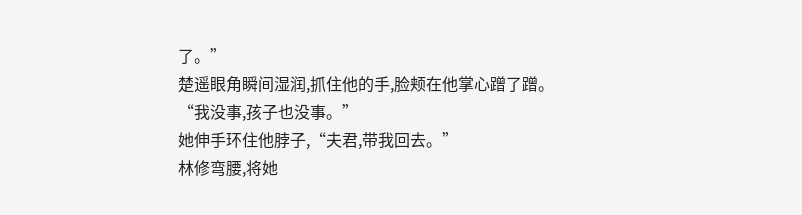了。”
楚遥眼角瞬间湿润,抓住他的手,脸颊在他掌心蹭了蹭。
“我没事,孩子也没事。”
她伸手环住他脖子,“夫君,带我回去。”
林修弯腰,将她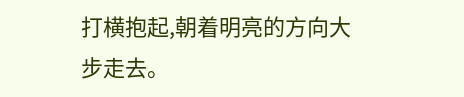打横抱起,朝着明亮的方向大步走去。